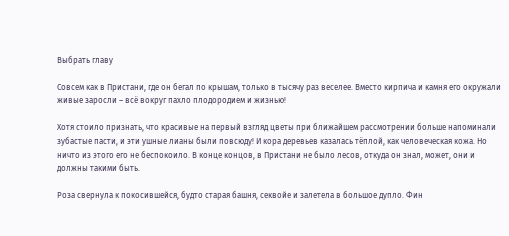Выбрать главу

Совсем как в Пристани, где он бегал по крышам, только в тысячу раз веселее. Вместо кирпича и камня его окружали живые заросли – всё вокруг пахло плодородием и жизнью!

Хотя стоило признать, что красивые на первый взгляд цветы при ближайшем рассмотрении больше напоминали зубастые пасти, и эти ушные лианы были повсюду! И кора деревьев казалась тёплой, как человеческая кожа. Но ничто из этого его не беспокоило. В конце концов, в Пристани не было лесов, откуда он знал, может, они и должны такими быть.

Роза свернула к покосившейся, будто старая башня, секвойе и залетела в большое дупло. Фин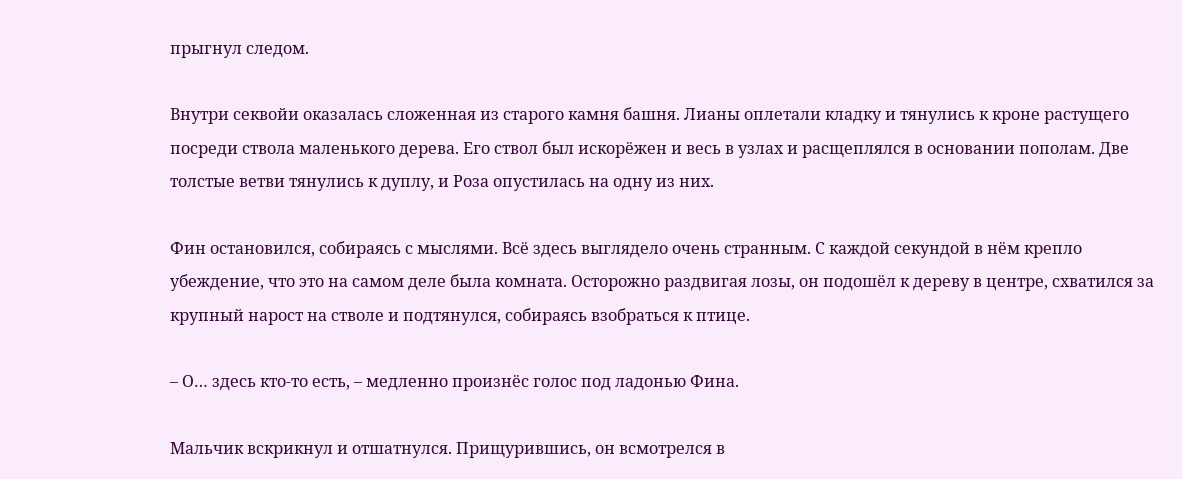прыгнул следом.

Внутри секвойи оказалась сложенная из старого камня башня. Лианы оплетали кладку и тянулись к кроне растущего посреди ствола маленького дерева. Его ствол был искорёжен и весь в узлах и расщеплялся в основании пополам. Две толстые ветви тянулись к дуплу, и Роза опустилась на одну из них.

Фин остановился, собираясь с мыслями. Всё здесь выглядело очень странным. С каждой секундой в нём крепло убеждение, что это на самом деле была комната. Осторожно раздвигая лозы, он подошёл к дереву в центре, схватился за крупный нарост на стволе и подтянулся, собираясь взобраться к птице.

– О… здесь кто-то есть, – медленно произнёс голос под ладонью Фина.

Мальчик вскрикнул и отшатнулся. Прищурившись, он всмотрелся в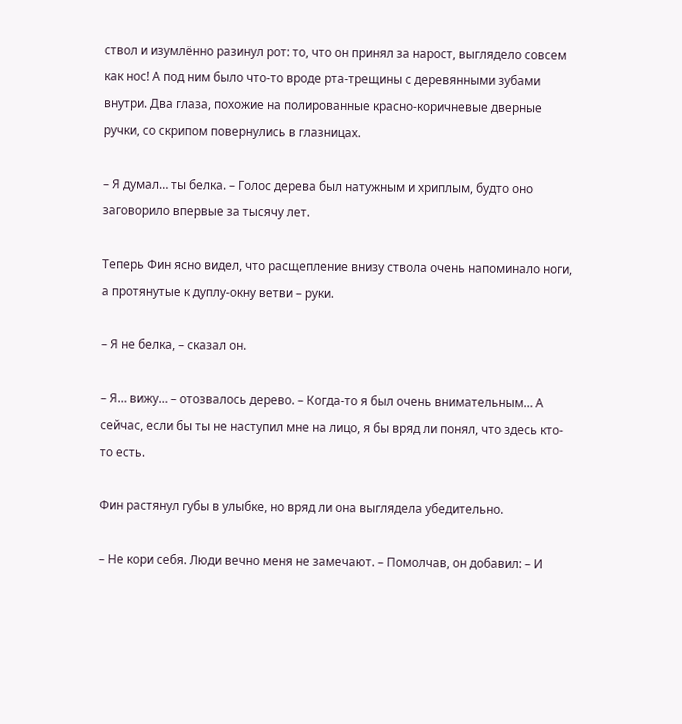ствол и изумлённо разинул рот: то, что он принял за нарост, выглядело совсем как нос! А под ним было что-то вроде рта-трещины с деревянными зубами внутри. Два глаза, похожие на полированные красно-коричневые дверные ручки, со скрипом повернулись в глазницах.

– Я думал… ты белка. – Голос дерева был натужным и хриплым, будто оно заговорило впервые за тысячу лет.

Теперь Фин ясно видел, что расщепление внизу ствола очень напоминало ноги, а протянутые к дуплу-окну ветви – руки.

– Я не белка, – сказал он.

– Я… вижу… – отозвалось дерево. – Когда-то я был очень внимательным… А сейчас, если бы ты не наступил мне на лицо, я бы вряд ли понял, что здесь кто-то есть.

Фин растянул губы в улыбке, но вряд ли она выглядела убедительно.

– Не кори себя. Люди вечно меня не замечают. – Помолчав, он добавил: – И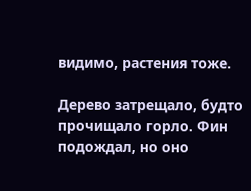видимо, растения тоже.

Дерево затрещало, будто прочищало горло. Фин подождал, но оно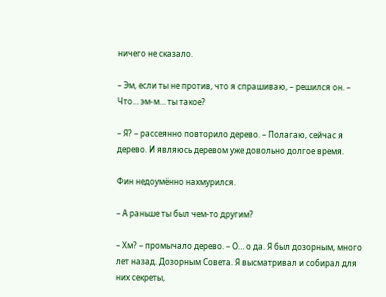ничего не сказало.

– Эм, если ты не против, что я спрашиваю, – решился он. – Что… эм-м… ты такое?

– Я? – рассеянно повторило дерево. – Полагаю, сейчас я дерево. И являюсь деревом уже довольно долгое время.

Фин недоумённо нахмурился.

– А раньше ты был чем-то другим?

– Хм? – промычало дерево. – О… о да. Я был дозорным, много лет назад. Дозорным Совета. Я высматривал и собирал для них секреты,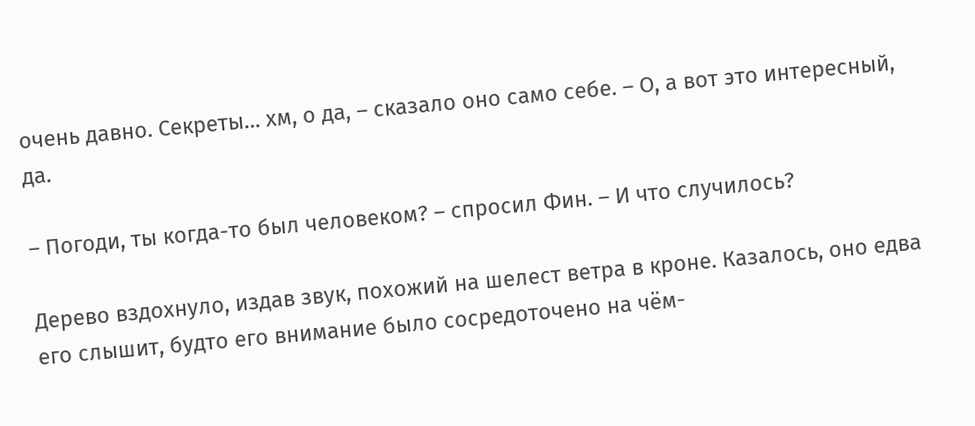очень давно. Секреты… хм, о да, – сказало оно само себе. – О, а вот это интересный, да.

– Погоди, ты когда-то был человеком? – спросил Фин. – И что случилось?

Дерево вздохнуло, издав звук, похожий на шелест ветра в кроне. Казалось, оно едва его слышит, будто его внимание было сосредоточено на чём-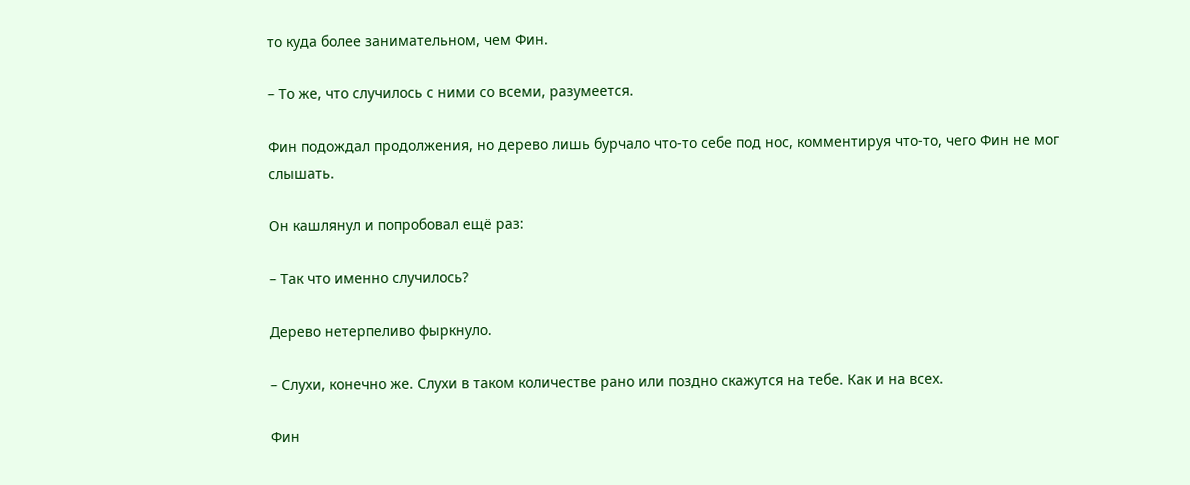то куда более занимательном, чем Фин.

– То же, что случилось с ними со всеми, разумеется.

Фин подождал продолжения, но дерево лишь бурчало что-то себе под нос, комментируя что-то, чего Фин не мог слышать.

Он кашлянул и попробовал ещё раз:

– Так что именно случилось?

Дерево нетерпеливо фыркнуло.

– Слухи, конечно же. Слухи в таком количестве рано или поздно скажутся на тебе. Как и на всех.

Фин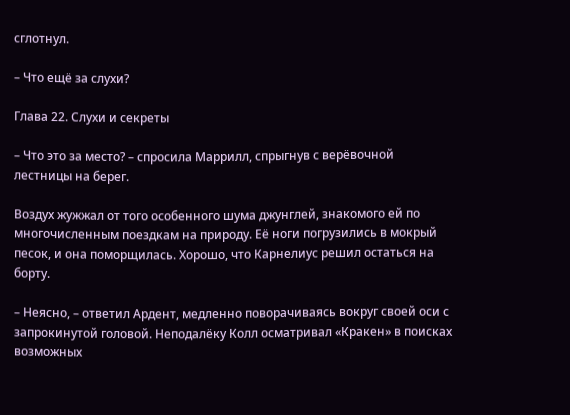сглотнул.

– Что ещё за слухи?

Глава 22. Слухи и секреты

– Что это за место? – спросила Маррилл, спрыгнув с верёвочной лестницы на берег.

Воздух жужжал от того особенного шума джунглей, знакомого ей по многочисленным поездкам на природу. Её ноги погрузились в мокрый песок, и она поморщилась. Хорошо, что Карнелиус решил остаться на борту.

– Неясно, – ответил Ардент, медленно поворачиваясь вокруг своей оси с запрокинутой головой. Неподалёку Колл осматривал «Кракен» в поисках возможных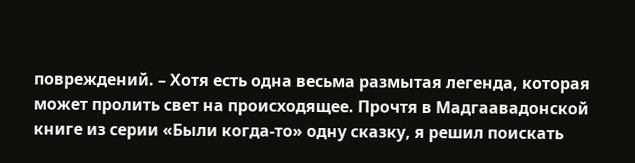повреждений. – Хотя есть одна весьма размытая легенда, которая может пролить свет на происходящее. Прочтя в Мадгаавадонской книге из серии «Были когда-то» одну сказку, я решил поискать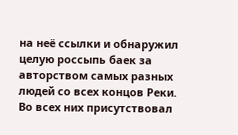на неё ссылки и обнаружил целую россыпь баек за авторством самых разных людей со всех концов Реки. Во всех них присутствовал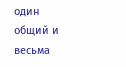один общий и весьма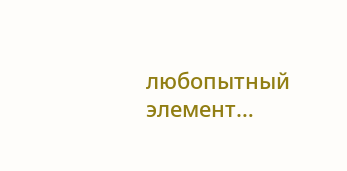любопытный элемент…